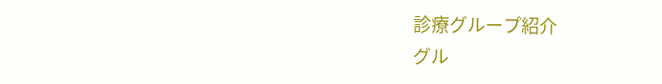診療グループ紹介
グル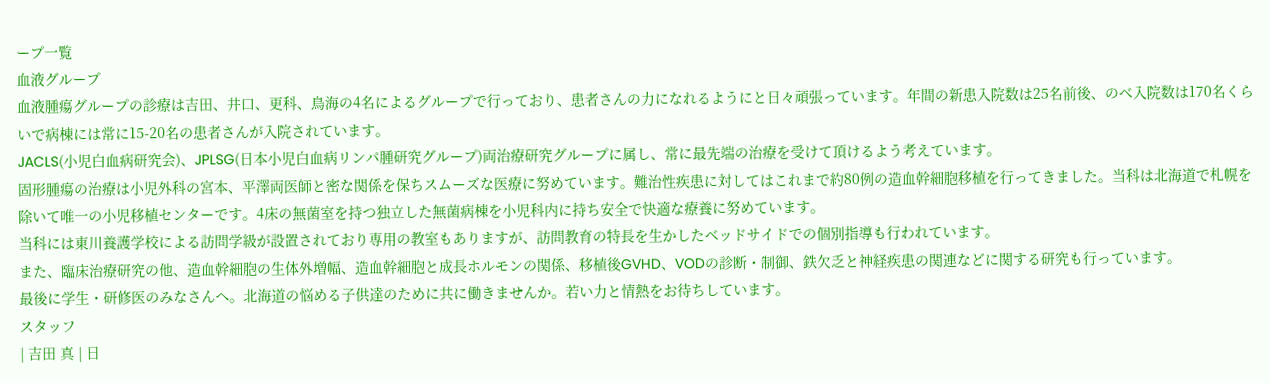ープ一覧
血液グループ
血液腫瘍グループの診療は吉田、井口、更科、鳥海の4名によるグループで行っており、患者さんの力になれるようにと日々頑張っています。年間の新患入院数は25名前後、のべ入院数は170名くらいで病棟には常に15-20名の患者さんが入院されています。
JACLS(小児白血病研究会)、JPLSG(日本小児白血病リンパ腫研究グループ)両治療研究グループに属し、常に最先端の治療を受けて頂けるよう考えています。
固形腫瘍の治療は小児外科の宮本、平澤両医師と密な関係を保ちスムーズな医療に努めています。難治性疾患に対してはこれまで約80例の造血幹細胞移植を行ってきました。当科は北海道で札幌を除いて唯一の小児移植センターです。4床の無菌室を持つ独立した無菌病棟を小児科内に持ち安全で快適な療養に努めています。
当科には東川養護学校による訪問学級が設置されており専用の教室もありますが、訪問教育の特長を生かしたベッドサイドでの個別指導も行われています。
また、臨床治療研究の他、造血幹細胞の生体外増幅、造血幹細胞と成長ホルモンの関係、移植後GVHD、VODの診断・制御、鉄欠乏と神経疾患の関連などに関する研究も行っています。
最後に学生・研修医のみなさんへ。北海道の悩める子供達のために共に働きませんか。若い力と情熱をお待ちしています。
スタッフ
| 吉田 真 | 日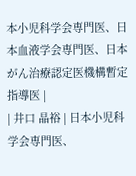本小児科学会専門医、日本血液学会専門医、日本がん治療認定医機構暫定指導医 |
| 井口 晶裕 | 日本小児科学会専門医、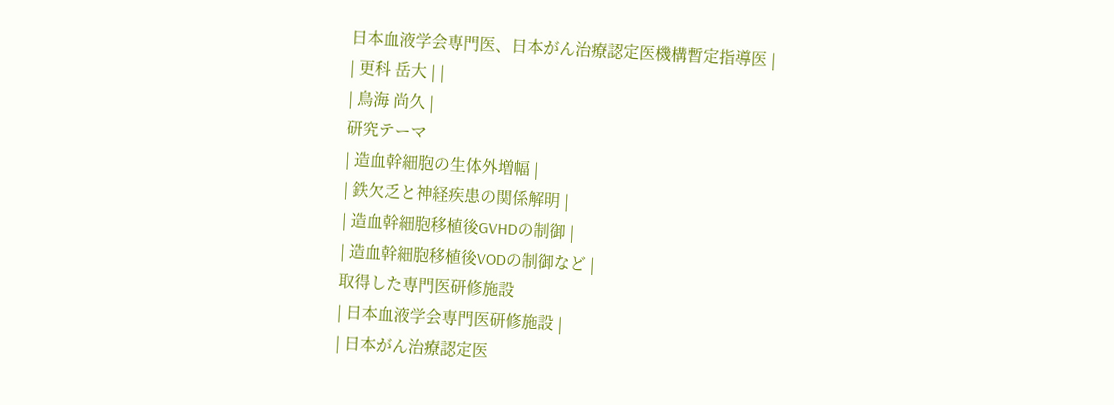日本血液学会専門医、日本がん治療認定医機構暫定指導医 |
| 更科 岳大 | |
| 鳥海 尚久 |
研究テーマ
| 造血幹細胞の生体外増幅 |
| 鉄欠乏と神経疾患の関係解明 |
| 造血幹細胞移植後GVHDの制御 |
| 造血幹細胞移植後VODの制御など |
取得した専門医研修施設
| 日本血液学会専門医研修施設 |
| 日本がん治療認定医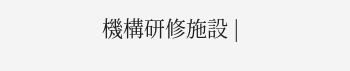機構研修施設 |